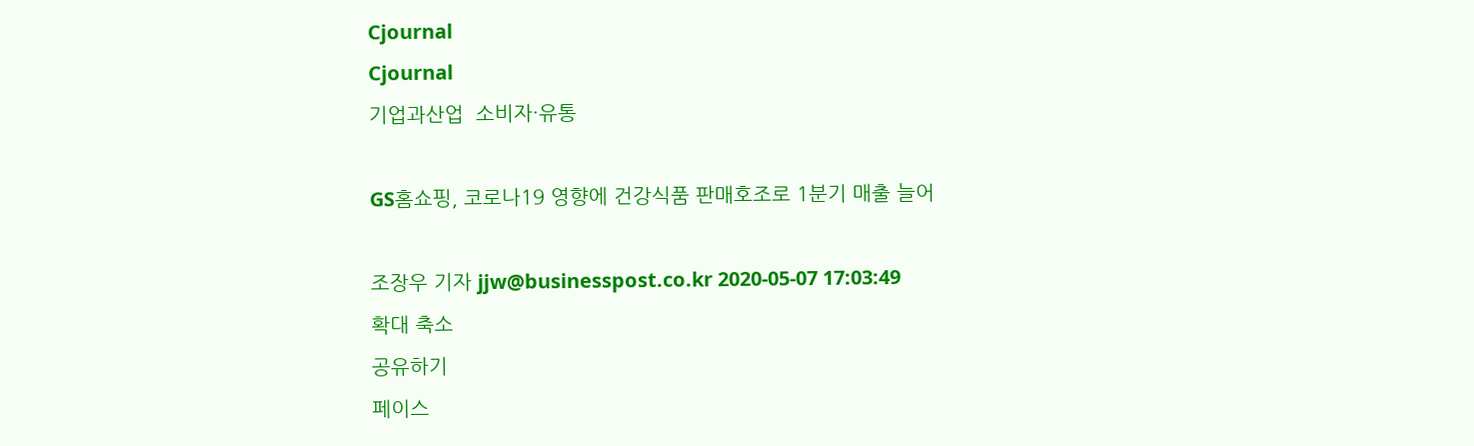Cjournal
Cjournal
기업과산업  소비자·유통

GS홈쇼핑, 코로나19 영향에 건강식품 판매호조로 1분기 매출 늘어

조장우 기자 jjw@businesspost.co.kr 2020-05-07 17:03:49
확대 축소
공유하기
페이스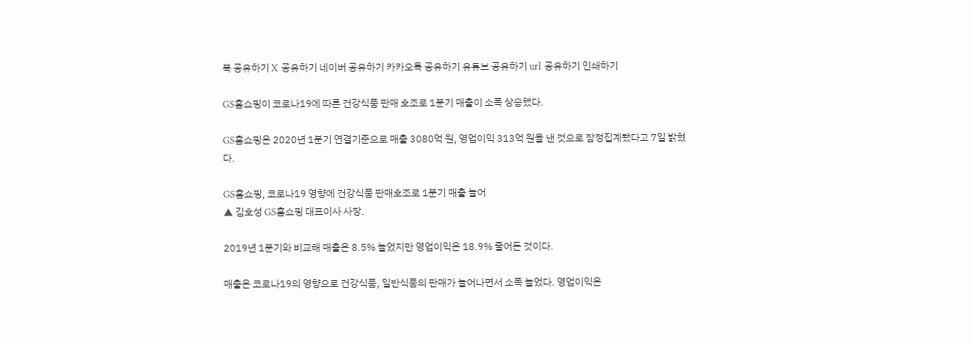북 공유하기 X 공유하기 네이버 공유하기 카카오톡 공유하기 유튜브 공유하기 url 공유하기 인쇄하기

GS홈쇼핑이 코로나19에 따른 건강식품 판매 호조로 1분기 매출이 소폭 상승했다.

GS홈쇼핑은 2020년 1분기 연결기준으로 매출 3080억 원, 영업이익 313억 원을 낸 것으로 잠정집계됐다고 7일 밝혔다.

GS홈쇼핑, 코로나19 영향에 건강식품 판매호조로 1분기 매출 늘어
▲ 김호성 GS홈쇼핑 대표이사 사장.

2019년 1분기와 비교해 매출은 8.5% 늘었지만 영업이익은 18.9% 줄어든 것이다.

매출은 코로나19의 영향으로 건강식품, 일반식품의 판매가 늘어나면서 소폭 늘었다. 영업이익은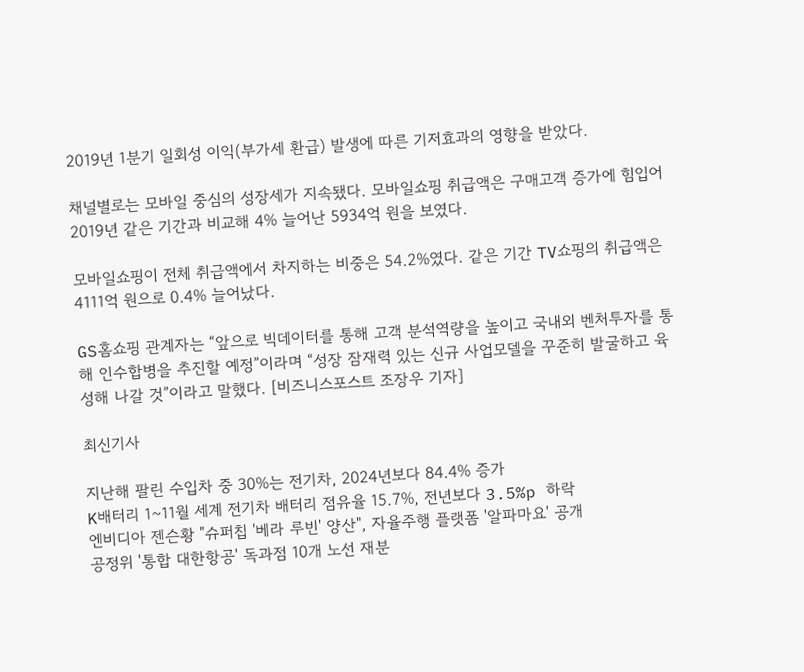2019년 1분기 일회성 이익(부가세 환급) 발생에 따른 기저효과의 영향을 받았다.

채널별로는 모바일 중심의 성장세가 지속됐다. 모바일쇼핑 취급액은 구매고객 증가에 힘입어 2019년 같은 기간과 비교해 4% 늘어난 5934억 원을 보였다.

모바일쇼핑이 전체 취급액에서 차지하는 비중은 54.2%였다. 같은 기간 TV쇼핑의 취급액은 4111억 원으로 0.4% 늘어났다.

GS홈쇼핑 관계자는 “앞으로 빅데이터를 통해 고객 분석역량을 높이고 국내외 벤처투자를 통해 인수합병을 추진할 예정”이라며 “성장 잠재력 있는 신규 사업모델을 꾸준히 발굴하고 육성해 나갈 것”이라고 말했다. [비즈니스포스트 조장우 기자]

최신기사

지난해 팔린 수입차 중 30%는 전기차, 2024년보다 84.4% 증가
K배터리 1~11월 세계 전기차 배터리 점유율 15.7%, 전년보다 3.5%p 하락
엔비디아 젠슨황 "슈퍼칩 '베라 루빈' 양산", 자율주행 플랫폼 '알파마요' 공개
공정위 '통합 대한항공' 독과점 10개 노선 재분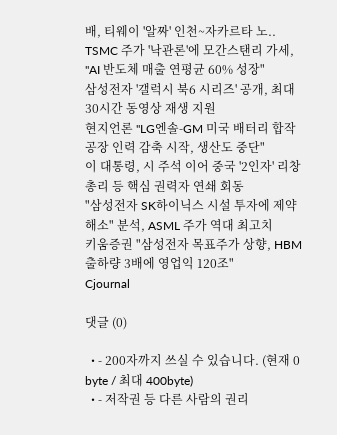배, 티웨이 '알짜' 인천~자카르타 노..
TSMC 주가 '낙관론'에 모간스탠리 가세, "AI 반도체 매출 연평균 60% 성장"
삼성전자 '갤럭시 북6 시리즈' 공개, 최대 30시간 동영상 재생 지원
현지언론 "LG엔솔-GM 미국 배터리 합작공장 인력 감축 시작, 생산도 중단"
이 대통령, 시 주석 이어 중국 '2인자' 리창 총리 등 핵심 권력자 연쇄 회동
"삼성전자 SK하이닉스 시설 투자에 제약 해소" 분석, ASML 주가 역대 최고치
키움증권 "삼성전자 목표주가 상향, HBM 출하량 3배에 영업익 120조"
Cjournal

댓글 (0)

  • - 200자까지 쓰실 수 있습니다. (현재 0 byte / 최대 400byte)
  • - 저작권 등 다른 사람의 권리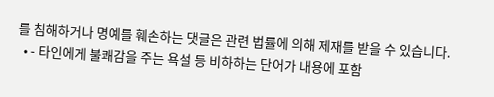를 침해하거나 명예를 훼손하는 댓글은 관련 법률에 의해 제재를 받을 수 있습니다.
  • - 타인에게 불쾌감을 주는 욕설 등 비하하는 단어가 내용에 포함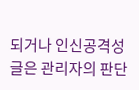되거나 인신공격성 글은 관리자의 판단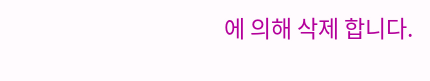에 의해 삭제 합니다.